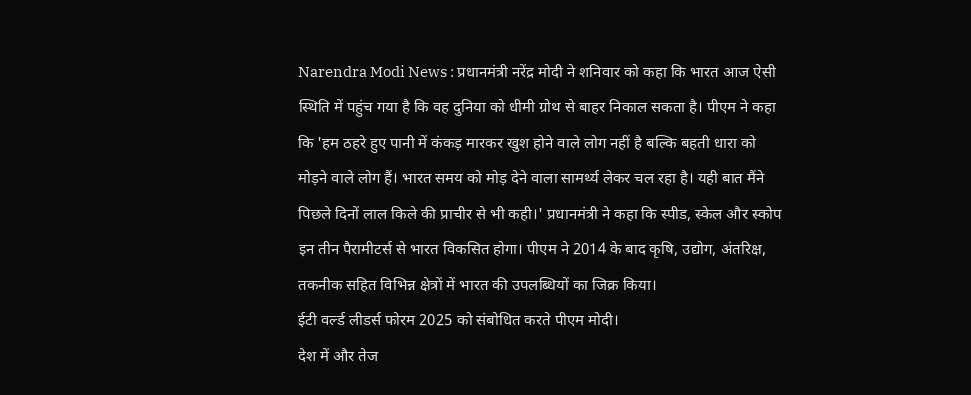Narendra Modi News : प्रधानमंत्री नरेंद्र मोदी ने शनिवार को कहा कि भारत आज ऐसी स्थिति में पहुंच गया है कि वह दुनिया को धीमी ग्रोथ से बाहर निकाल सकता है। पीएम ने कहा कि 'हम ठहरे हुए पानी में कंकड़ मारकर खुश होने वाले लोग नहीं है बल्कि बहती धारा को मोड़ने वाले लोग हैं। भारत समय को मोड़ देने वाला सामर्थ्य लेकर चल रहा है। यही बात मैंने पिछले दिनों लाल किले की प्राचीर से भी कही।' प्रधानमंत्री ने कहा कि स्पीड, स्केल और स्कोप इन तीन पैरामीटर्स से भारत विकसित होगा। पीएम ने 2014 के बाद कृषि, उद्योग, अंतरिक्ष, तकनीक सहित विभिन्न क्षेत्रों में भारत की उपलब्धियों का जिक्र किया।
ईटी वर्ल्ड लीडर्स फोरम 2025 को संबोधित करते पीएम मोदी।
देश में और तेज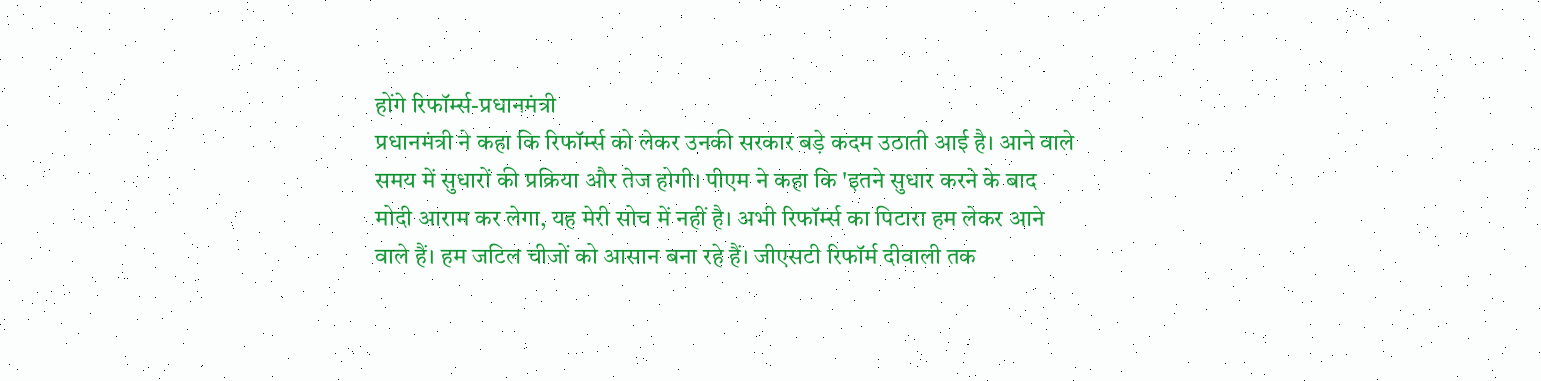होंगे रिफॉर्म्स-प्रधानमंत्री
प्रधानमंत्री ने कहा कि रिफॉर्म्स को लेकर उनकी सरकार बड़े कदम उठाती आई है। आने वाले समय में सुधारों की प्रक्रिया और तेज होगी। पीएम ने कहा कि 'इतने सुधार करने के बाद मोदी आराम कर लेगा, यह मेरी सोच में नहीं है। अभी रिफॉर्म्स का पिटारा हम लेकर आने वाले हैं। हम जटिल चीजों को आसान बना रहे हैं। जीएसटी रिफॉर्म दीवाली तक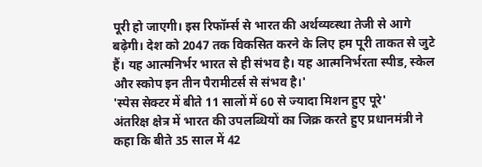पूरी हो जाएगी। इस रिफॉर्म्स से भारत की अर्थव्यव्स्था तेजी से आगे बढ़ेगी। देश को 2047 तक विकसित करने के लिए हम पूरी ताकत से जुटे हैं। यह आत्मनिर्भर भारत से ही संभव है। यह आत्मनिर्भरता स्पीड, स्केल और स्कोप इन तीन पैरामीटर्स से संभव है।'
'स्पेस सेक्टर में बीते 11 सालों में 60 से ज्यादा मिशन हुए पूरे'
अंतरिक्ष क्षेत्र में भारत की उपलब्धियों का जिक्र करते हुए प्रधानमंत्री ने कहा कि बीते 35 साल में 42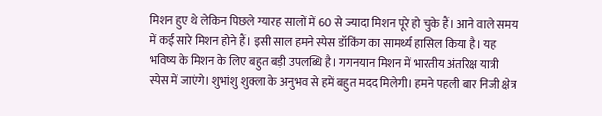मिशन हुए थे लेकिन पिछले ग्यारह सालों में 60 से ज्यादा मिशन पूरे हो चुके हैं। आने वाले समय में कई सारे मिशन होने हैं। इसी साल हमने स्पेस डॉकिंग का सामर्थ्य हासिल किया है। यह भविष्य के मिशन के लिए बहुत बड़ी उपलब्धि है। गगनयान मिशन में भारतीय अंतरिक्ष यात्री स्पेस में जाएंगे। शुभांशु शुक्ला के अनुभव से हमें बहुत मदद मिलेगी। हमने पहली बार निजी क्षेत्र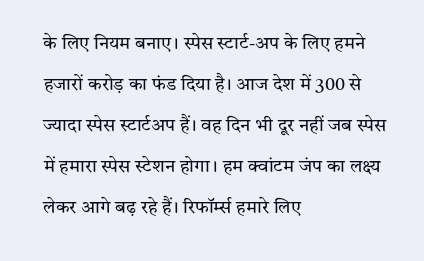के लिए नियम बनाए। स्पेस स्टार्ट-अप के लिए हमने हजारों करोड़ का फंड दिया है। आज देश में 300 से ज्यादा स्पेस स्टार्टअप हैं। वह दिन भी दूर नहीं जब स्पेस में हमारा स्पेस स्टेशन होगा। हम क्वांटम जंप का लक्ष्य लेकर आगे बढ़ रहे हैं। रिफॉर्म्स हमारे लिए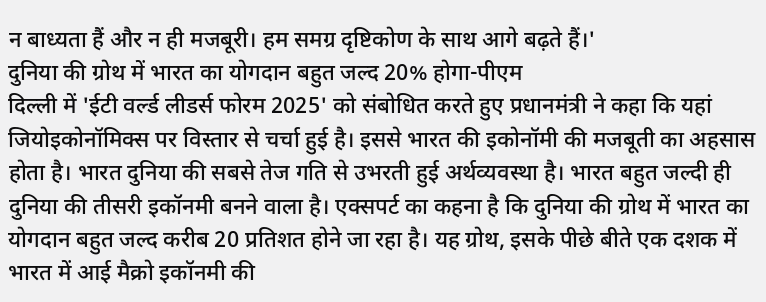न बाध्यता हैं और न ही मजबूरी। हम समग्र दृष्टिकोण के साथ आगे बढ़ते हैं।'
दुनिया की ग्रोथ में भारत का योगदान बहुत जल्द 20% होगा-पीएम
दिल्ली में 'ईटी वर्ल्ड लीडर्स फोरम 2025' को संबोधित करते हुए प्रधानमंत्री ने कहा कि यहां जियोइकोनॉमिक्स पर विस्तार से चर्चा हुई है। इससे भारत की इकोनॉमी की मजबूती का अहसास होता है। भारत दुनिया की सबसे तेज गति से उभरती हुई अर्थव्यवस्था है। भारत बहुत जल्दी ही दुनिया की तीसरी इकॉनमी बनने वाला है। एक्सपर्ट का कहना है कि दुनिया की ग्रोथ में भारत का योगदान बहुत जल्द करीब 20 प्रतिशत होने जा रहा है। यह ग्रोथ, इसके पीछे बीते एक दशक में भारत में आई मैक्रो इकॉनमी की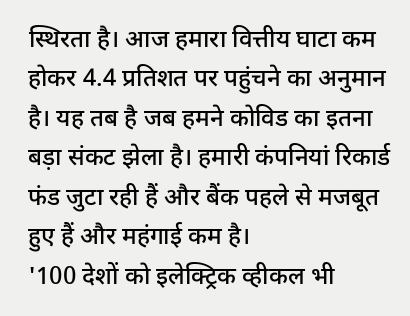स्थिरता है। आज हमारा वित्तीय घाटा कम होकर 4.4 प्रतिशत पर पहुंचने का अनुमान है। यह तब है जब हमने कोविड का इतना बड़ा संकट झेला है। हमारी कंपनियां रिकार्ड फंड जुटा रही हैं और बैंक पहले से मजबूत हुए हैं और महंगाई कम है।
'100 देशों को इलेक्ट्रिक व्हीकल भी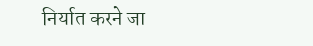निर्यात करने जा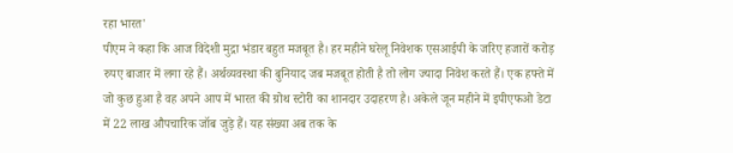रहा भारत'
पीएम ने कहा कि आज विदेशी मुद्रा भंडार बहुत मजबूत है। हर महीने घरेलू निवेशक एसआईपी के जरिए हजारों करोड़ रुपए बाजार में लगा रहे हैं। अर्थव्यवस्था की बुनियाद जब मजबूत होती है तो लोग ज्यादा निवेश करते हैं। एक हफ्ते में जो कुछ हुआ है वह अपने आप में भारत की ग्रोथ स्टोरी का शानदार उदाहरण है। अकेले जून महीने में इपीएफओ डेटा में 22 लाख औपचारिक जॉब जुड़े हैं। यह संख्या अब तक के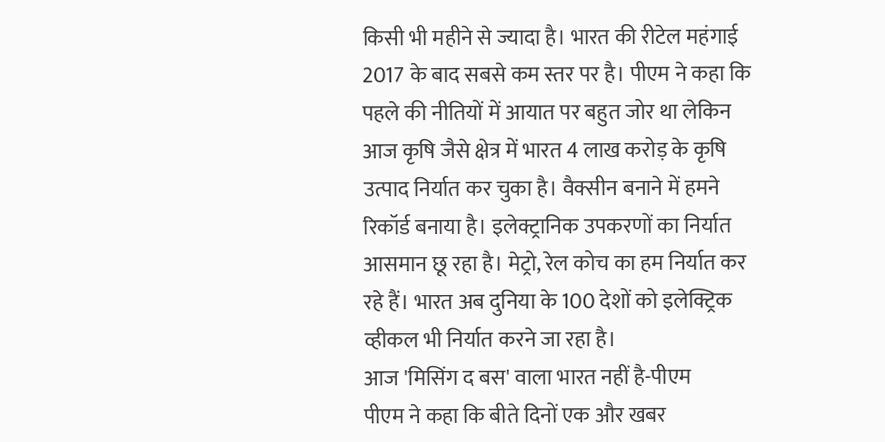किसी भी महीने से ज्यादा है। भारत की रीटेल महंगाई 2017 के बाद सबसे कम स्तर पर है। पीएम ने कहा कि पहले की नीतियों में आयात पर बहुत जोर था लेकिन आज कृषि जैसे क्षेत्र में भारत 4 लाख करोड़ के कृषि उत्पाद निर्यात कर चुका है। वैक्सीन बनाने में हमने रिकॉर्ड बनाया है। इलेक्ट्रानिक उपकरणों का निर्यात आसमान छू रहा है। मेट्रो, रेल कोच का हम निर्यात कर रहे हैं। भारत अब दुनिया के 100 देशों को इलेक्ट्रिक व्हीकल भी निर्यात करने जा रहा है।
आज 'मिसिंग द बस' वाला भारत नहीं है-पीएम
पीएम ने कहा कि बीते दिनों एक और खबर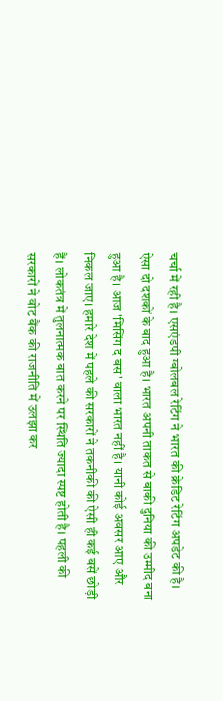चर्चा में रही है। एसएंडपी ग्बोलबल रेटिंग ने भारत की क्रेडिट रेटिंग अपडेट की है। ऐसा दो दशकों के बाद हुआ है। भारत अपनी ताकत से बाकी दुनिया की उम्मीद बना हुआ है। आज 'मिसिंग द बस' वाला भारत नहीं है। यानी कोई अवसर आए और निकल जाए। हमारे देश में पहले की सरकारों ने तकनीकी की ऐसी ही कई बसें छोड़ी हैं। लोकतंत्र में तुलनात्मक बात करने पर स्थिति ज्यादा स्पष्ट होती है। पहली की सरकारों ने वोट बैंक की राजनीति में उलझा कर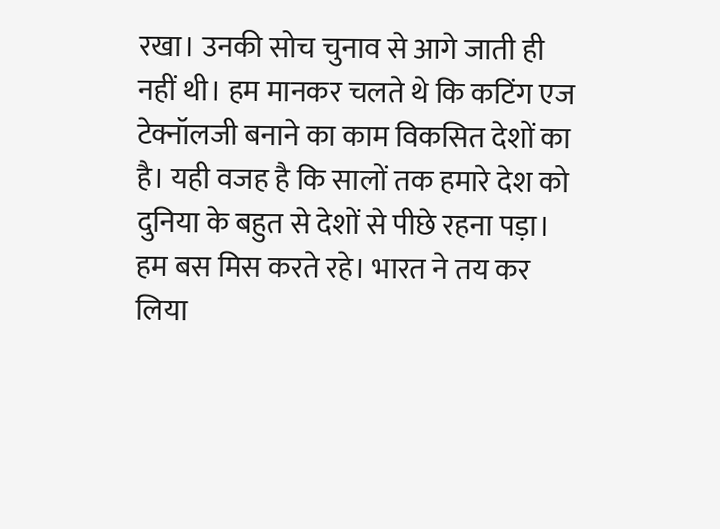रखा। उनकी सोच चुनाव से आगे जाती ही नहीं थी। हम मानकर चलते थे कि कटिंग एज टेक्नॉलजी बनाने का काम विकसित देशों का है। यही वजह है कि सालों तक हमारे देश को दुनिया के बहुत से देशों से पीछे रहना पड़ा। हम बस मिस करते रहे। भारत ने तय कर लिया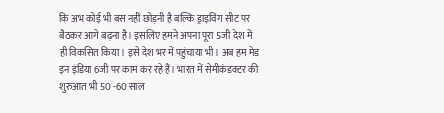कि अभ कोई भी बस नहीं छोड़नी है बल्कि ड्राइविंग सीट पर बैठकर आगे बढ़ना है। इसलिए हमने अपना पूरा 5जी देश में ही विकसित किया। इसे देश भर में पहुंचाया भी। अब हम मेड इन इंडिया 6जी पर काम कर रहे हैं। भारत में सेमीकंडक्टर की शुरुआत भी 50 -60 साल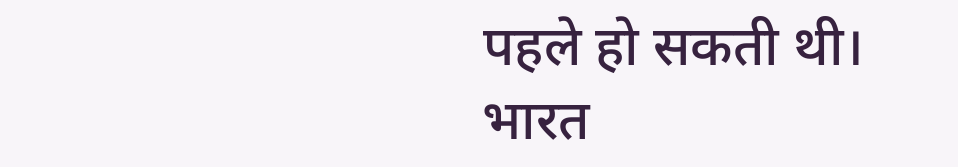पहले हो सकती थी। भारत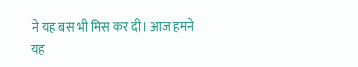ने यह बस भी मिस कर दी। आज हमने यह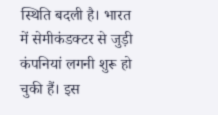स्थिति बदली है। भारत में सेमीकंडक्टर से जुड़ी कंपनियां लगनी शुरू हो चुकी हैं। इस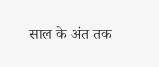साल के अंत तक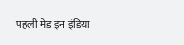पहली मेड इन इंडिया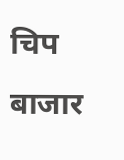चिप बाजार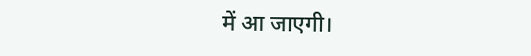में आ जाएगी।